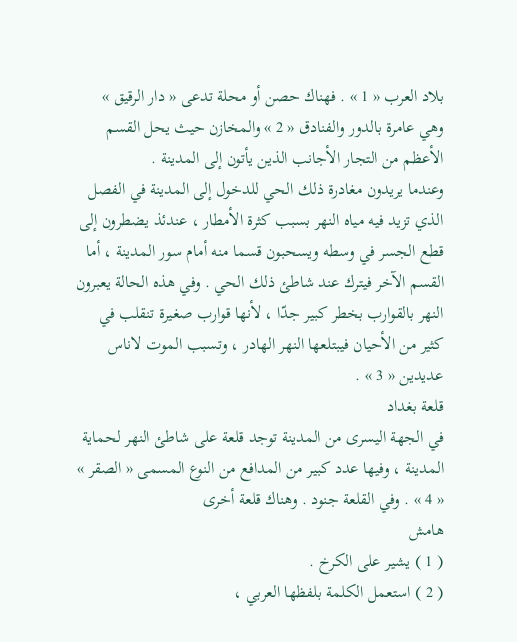بلاد العرب « 1 » . فهناك حصن أو محلة تدعى « دار الرقيق » وهي عامرة بالدور والفنادق « 2 » والمخازن حيث يحل القسم الأعظم من التجار الأجانب الذين يأتون إلى المدينة .
وعندما يريدون مغادرة ذلك الحي للدخول إلى المدينة في الفصل الذي تزيد فيه مياه النهر بسبب كثرة الأمطار ، عندئذ يضطرون إلى قطع الجسر في وسطه ويسحبون قسما منه أمام سور المدينة ، أما القسم الآخر فيترك عند شاطئ ذلك الحي . وفي هذه الحالة يعبرون النهر بالقوارب بخطر كبير جدّا ، لأنها قوارب صغيرة تنقلب في كثير من الأحيان فيبتلعها النهر الهادر ، وتسبب الموت لاناس عديدين « 3 » .
قلعة بغداد
في الجهة اليسرى من المدينة توجد قلعة على شاطئ النهر لحماية المدينة ، وفيها عدد كبير من المدافع من النوع المسمى « الصقر » « 4 » . وفي القلعة جنود . وهناك قلعة أخرى
هامش
( 1 ) يشير على الكرخ .
( 2 ) استعمل الكلمة بلفظها العربي ،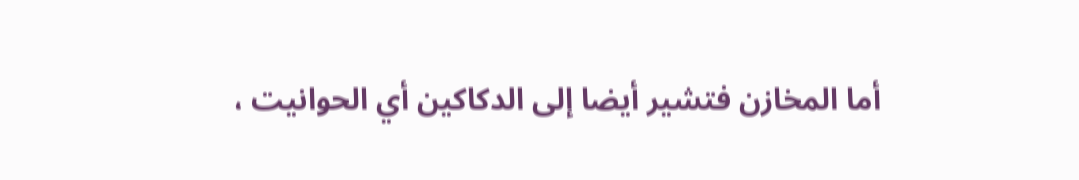أما المخازن فتشير أيضا إلى الدكاكين أي الحوانيت ،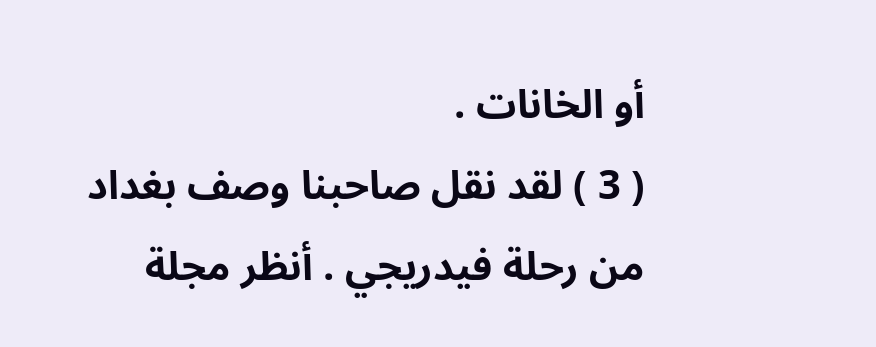أو الخانات .
( 3 ) لقد نقل صاحبنا وصف بغداد من رحلة فيدريجي . أنظر مجلة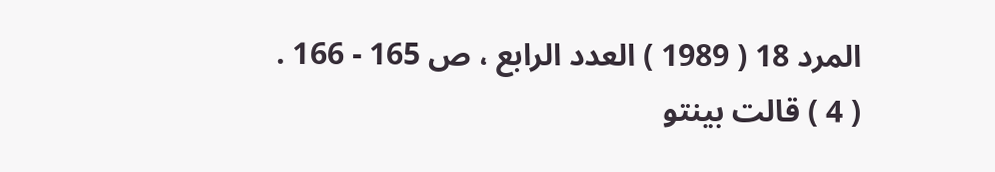المرد 18 ( 1989 ) العدد الرابع ، ص 165 - 166 .
( 4 ) قالت بينتو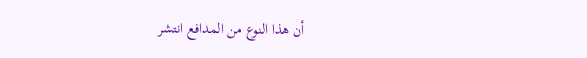أن هذا النوع من المدافع انتشر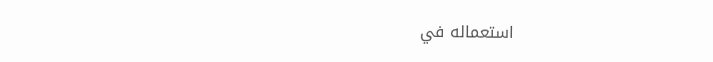استعماله في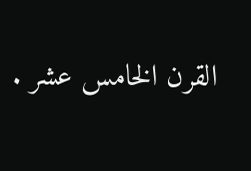القرن الخامس عشر .